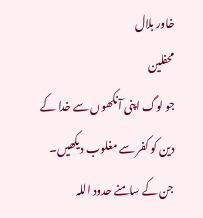خاور بلال
محفلین
جو لوگ اپنی آنکھوں سے خدا کے دین کو کفر سے مغلوب دیکھیں۔ جن کے سامنے حدود اللہ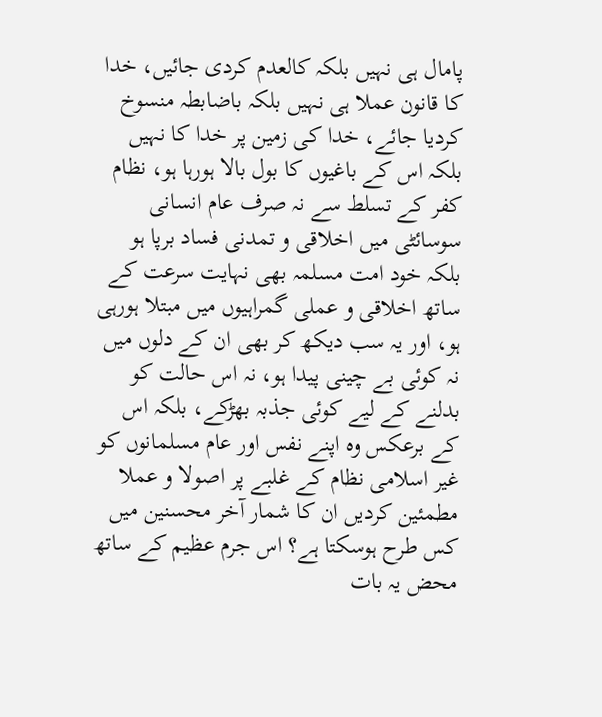پامال ہی نہیں بلکہ کالعدم کردی جائیں، خدا کا قانون عملا ہی نہیں بلکہ باضابطہ منسوخ کردیا جائے، خدا کی زمین پر خدا کا نہیں بلکہ اس کے باغیوں کا بول بالا ہورہا ہو، نظام کفر کے تسلط سے نہ صرف عام انسانی سوسائٹی میں اخلاقی و تمدنی فساد برپا ہو بلکہ خود امت مسلمہ بھی نہایت سرعت کے ساتھ اخلاقی و عملی گمراہیوں میں مبتلا ہورہی ہو، اور یہ سب دیکھ کر بھی ان کے دلوں میں نہ کوئی بے چینی پیدا ہو، نہ اس حالت کو بدلنے کے لیے کوئی جذبہ بھڑکے، بلکہ اس کے برعکس وہ اپنے نفس اور عام مسلمانوں کو غیر اسلامی نظام کے غلبے پر اصولا و عملا مطمئین کردیں ان کا شمار آخر محسنین میں کس طرح ہوسکتا ہے؟ اس جرم عظیم کے ساتھ محض یہ بات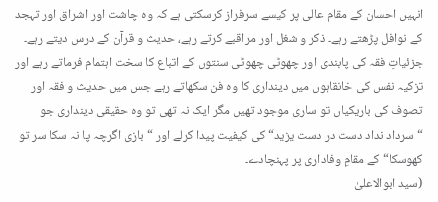انہیں احسان کے مقام عالی پر کیسے سرفراز کرسکتی ہے کہ وہ چاشت اور اشراق اور تہجد کے نوافل پڑھتے رہے۔ ذکر و شغل اور مراقبے کرتے رہے، حدیث و قرآن کے درس دیتے رہے۔ جزئیاتِ فقہ کی پابندی اور چھوٹی چھوٹی سنتوں کے اتباع کا سخت اہتمام فرماتے رہے اور تزکیہ نفس کی خانقاہوں میں دینداری کا وہ فن سکھاتے رہے جس میں حدیث و فقہ اور تصوف کی باریکیاں تو ساری موجود تھیں مگر ایک نہ تھی تو وہ حقیقی دینداری جو “سرداد نداد دست در دست یزید“ کی کیفیت پیدا کرلے اور “بازی اگرچہ پا نہ سکا سر تو کھوسکا“ کے مقامِ وفاداری پر پہنچادے۔
(سید ابوالاعلیٰ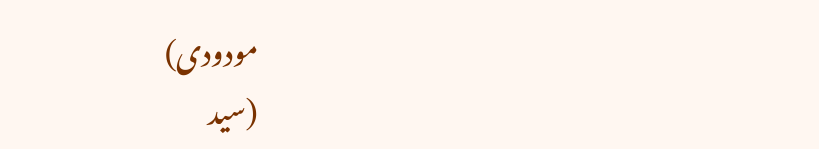مودودی)
(سید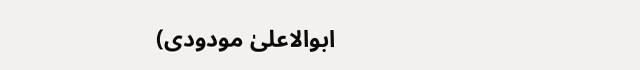ابوالاعلیٰ مودودی)